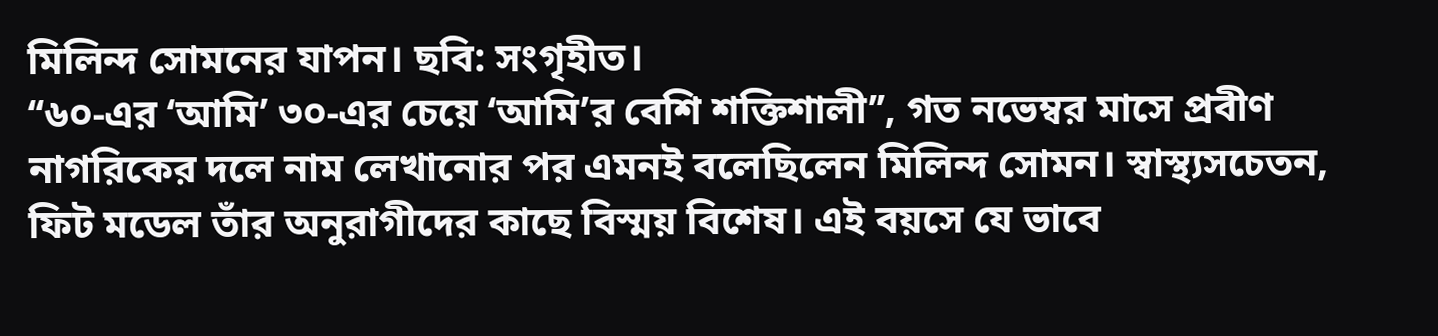মিলিন্দ সোমনের যাপন। ছবি: সংগৃহীত।
‘‘৬০-এর ‘আমি’ ৩০-এর চেয়ে ‘আমি’র বেশি শক্তিশালী’’, গত নভেম্বর মাসে প্রবীণ নাগরিকের দলে নাম লেখানোর পর এমনই বলেছিলেন মিলিন্দ সোমন। স্বাস্থ্যসচেতন, ফিট মডেল তাঁর অনুরাগীদের কাছে বিস্ময় বিশেষ। এই বয়সে যে ভাবে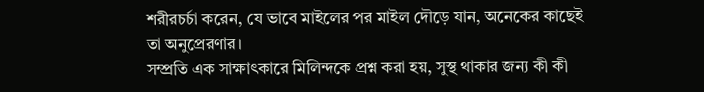শরীরচর্চা করেন, যে ভাবে মাইলের পর মাইল দৌড়ে যান, অনেকের কাছেই তা অনুপ্রেরণার।
সম্প্রতি এক সাক্ষাৎকারে মিলিন্দকে প্রশ্ন করা হয়, সুস্থ থাকার জন্য কী কী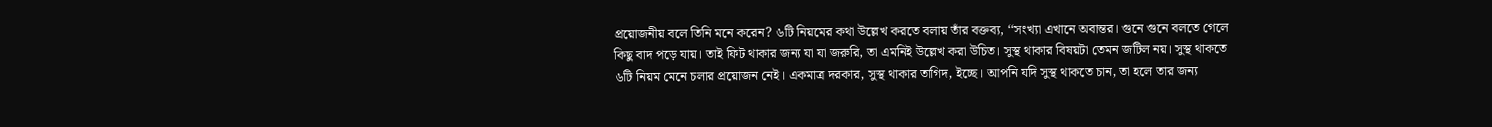প্রয়োজনীয় বলে তিনি মনে করেন? ৬টি নিয়মের কথা উল্লেখ করতে বলায় তাঁর বক্তব্য, ‘‘সংখ্যা এখানে অবান্তর। গুনে গুনে বলতে গেলে কিছু বাদ পড়ে যায়। তাই ফিট থাকার জন্য যা যা জরুরি, তা এমনিই উল্লেখ করা উচিত। সুস্থ থাকার বিষয়টা তেমন জটিল নয়। সুস্থ থাকতে ৬টি নিয়ম মেনে চলার প্রয়োজন নেই। একমাত্র দরকার, সুস্থ থাকার তাগিদ, ইচ্ছে। আপনি যদি সুস্থ থাকতে চান, তা হলে তার জন্য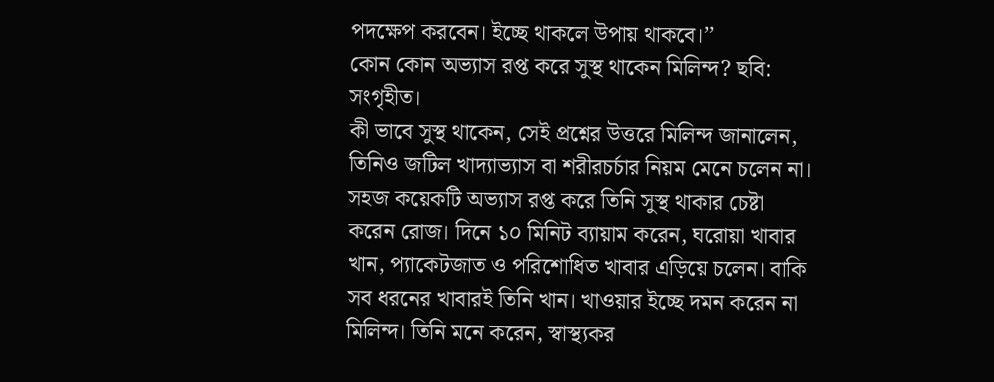পদক্ষেপ করবেন। ইচ্ছে থাকলে উপায় থাকবে।’’
কোন কোন অভ্যাস রপ্ত করে সুস্থ থাকেন মিলিন্দ? ছবি: সংগৃহীত।
কী ভাবে সুস্থ থাকেন, সেই প্রশ্নের উত্তরে মিলিন্দ জানালেন, তিনিও জটিল খাদ্যাভ্যাস বা শরীরচর্চার নিয়ম মেনে চলেন না। সহজ কয়েকটি অভ্যাস রপ্ত করে তিনি সুস্থ থাকার চেষ্টা করেন রোজ। দিনে ১০ মিনিট ব্যায়াম করেন, ঘরোয়া খাবার খান, প্যাকেটজাত ও পরিশোধিত খাবার এড়িয়ে চলেন। বাকি সব ধরনের খাবারই তিনি খান। খাওয়ার ইচ্ছে দমন করেন না মিলিন্দ। তিনি মনে করেন, স্বাস্থ্যকর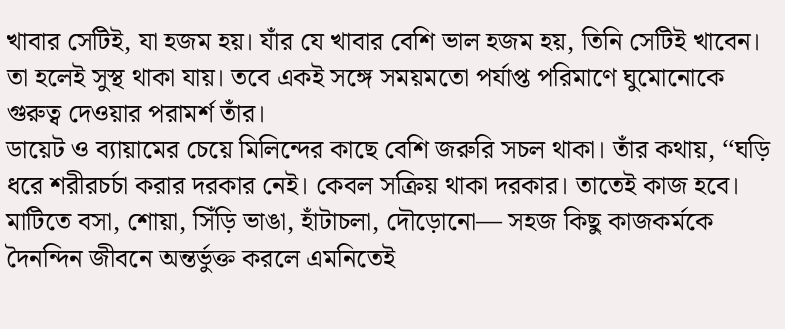খাবার সেটিই, যা হজম হয়। যাঁর যে খাবার বেশি ভাল হজম হয়, তিনি সেটিই খাবেন। তা হলেই সুস্থ থাকা যায়। তবে একই সঙ্গে সময়মতো পর্যাপ্ত পরিমাণে ঘুমোনোকে গুরুত্ব দেওয়ার পরামর্শ তাঁর।
ডায়েট ও ব্যায়ামের চেয়ে মিলিন্দের কাছে বেশি জরুরি সচল থাকা। তাঁর কথায়, ‘‘ঘড়ি ধরে শরীরচর্চা করার দরকার নেই। কেবল সক্রিয় থাকা দরকার। তাতেই কাজ হবে। মাটিতে বসা, শোয়া, সিঁড়ি ভাঙা, হাঁটাচলা, দৌড়োনো— সহজ কিছু কাজকর্মকে দৈনন্দিন জীবনে অন্তর্ভুক্ত করলে এমনিতেই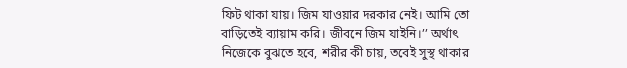ফিট থাকা যায়। জিম যাওয়ার দরকার নেই। আমি তো বাড়িতেই ব্যায়াম করি। জীবনে জিম যাইনি।’’ অর্থাৎ নিজেকে বুঝতে হবে, শরীর কী চায়, তবেই সুস্থ থাকার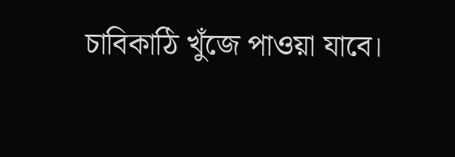চাবিকাঠি খুঁজে পাওয়া যাবে।